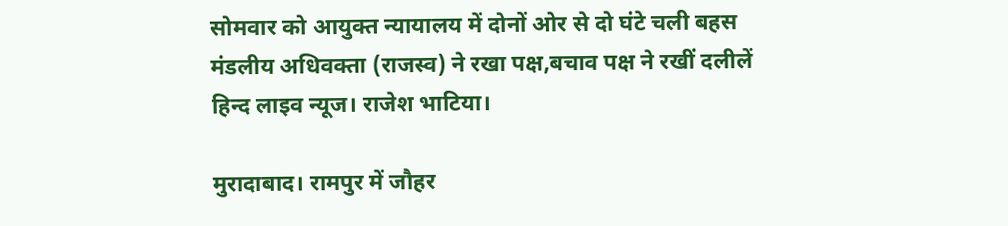सोमवार को आयुक्त न्यायालय में दोनों ओर से दो घंटे चली बहस
मंडलीय अधिवक्ता (राजस्व) ने रखा पक्ष,बचाव पक्ष ने रखीं दलीलें
हिन्द लाइव न्यूज। राजेश भाटिया।

मुरादाबाद। रामपुर में जौहर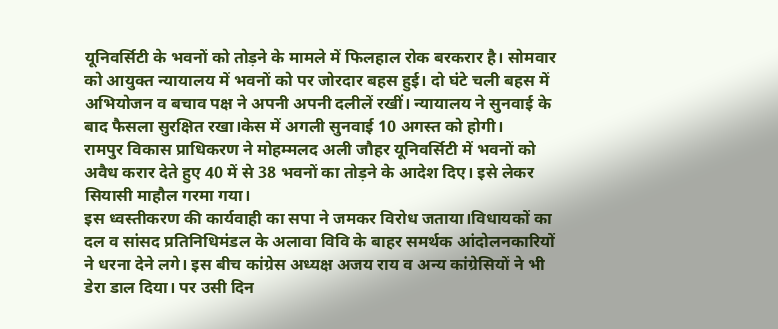यूनिवर्सिटी के भवनों को तोड़ने के मामले में फिलहाल रोक बरकरार है। सोमवार को आयुक्त न्यायालय में भवनों को पर जोरदार बहस हुई। दो घंटे चली बहस में अभियोजन व बचाव पक्ष ने अपनी अपनी दलीलें रखीं। न्यायालय ने सुनवाई के बाद फैसला सुरक्षित रखा।केस में अगली सुनवाई 10 अगस्त को होगी।
रामपुर विकास प्राधिकरण ने मोहम्मलद अली जौहर यूनिवर्सिटी में भवनों को अवैध करार देते हुए 40 में से 38 भवनों का तोड़ने के आदेश दिए। इसे लेकर सियासी माहौल गरमा गया।
इस ध्वस्तीकरण की कार्यवाही का सपा ने जमकर विरोध जताया।विधायकों का दल व सांसद प्रतिनिधिमंडल के अलावा विवि के बाहर समर्थक आंदोलनकारियों ने धरना देने लगे। इस बीच कांग्रेस अध्यक्ष अजय राय व अन्य कांग्रेसियों ने भी डेरा डाल दिया। पर उसी दिन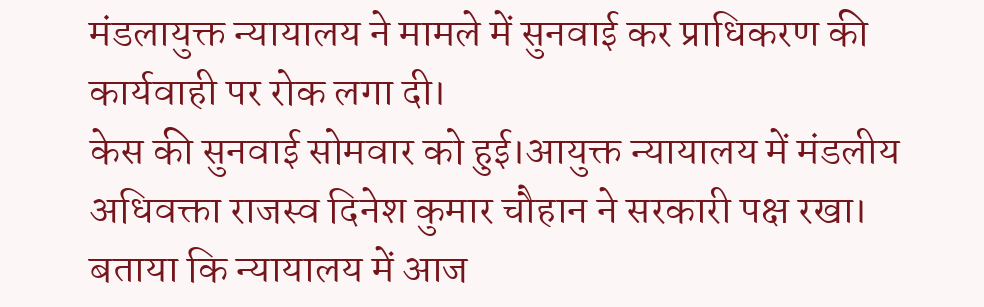मंडलायुक्त न्यायालय ने मामले में सुनवाई कर प्राधिकरण की कार्यवाही पर रोक लगा दी।
केस की सुनवाई सोमवार को हुई।आयुक्त न्यायालय में मंडलीय अधिवक्ता राजस्व दिनेश कुमार चौहान ने सरकारी पक्ष रखा। बताया कि न्यायालय में आज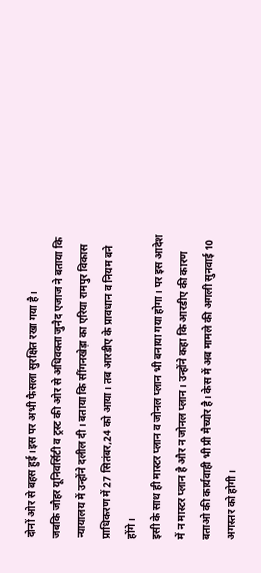दोनों ओर से बहस हुई।इस पर अभी फैसला सुरक्षित रखा गया है।
जबकि जौहर यूनिवर्सिटी व ट्रस्ट की ओर से अधिवक्ता जुनैद एजाज ने बताया कि न्यायालय में उन्होंने दलील दी। बताया कि सींगनखेड़ा का एरिया रामपुर विकास प्राधिकरण में 27 सितंबर,24 को आया। तब आरडीए के प्रावधान व नियम बने होंगे।
इसी के साथ ही मास्टर प्लान व जोनल प्लान भी बनाया गया होगा। पर इस आदेश में न मास्टर प्लान है और न जोनल प्लान। उन्होंने कहा कि आरडीए की कारण बताओ की कार्यवाही भी प्री मैच्योर है। केस में अब मामले की अगली सुनवाई 10 अगस्तर को होगी।